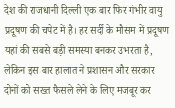देश की राजधानी दिल्ली एक बार फिर गंभीर वायु प्रदूषण की चपेट में है। हर सर्दी के मौसम में प्रदूषण यहां की सबसे बड़ी समस्या बनकर उभरता है, लेकिन इस बार हालात ने प्रशासन और सरकार दोनों को सख्त फैसले लेने के लिए मजबूर कर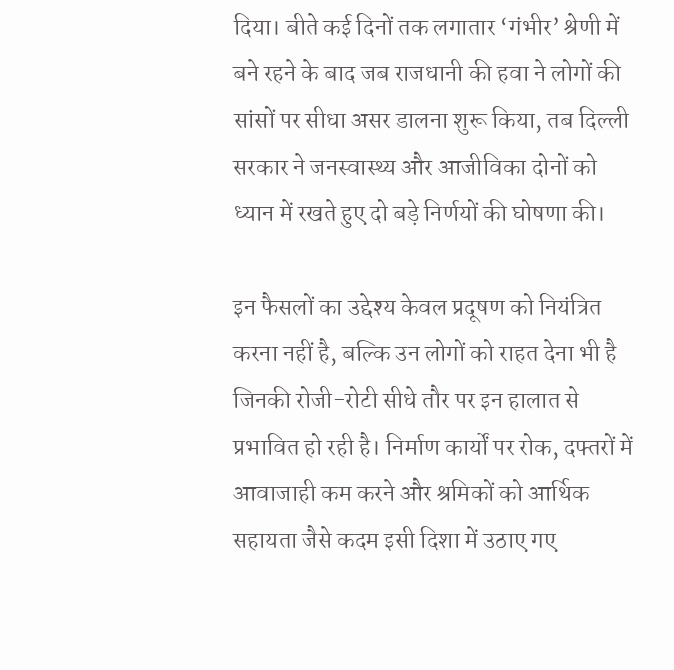दिया। बीते कई दिनों तक लगातार ‘गंभीर’ श्रेणी में बने रहने के बाद जब राजधानी की हवा ने लोगों की सांसों पर सीधा असर डालना शुरू किया, तब दिल्ली सरकार ने जनस्वास्थ्य और आजीविका दोनों को ध्यान में रखते हुए दो बड़े निर्णयों की घोषणा की।

इन फैसलों का उद्देश्य केवल प्रदूषण को नियंत्रित करना नहीं है, बल्कि उन लोगों को राहत देना भी है जिनकी रोजी-रोटी सीधे तौर पर इन हालात से प्रभावित हो रही है। निर्माण कार्यों पर रोक, दफ्तरों में आवाजाही कम करने और श्रमिकों को आर्थिक सहायता जैसे कदम इसी दिशा में उठाए गए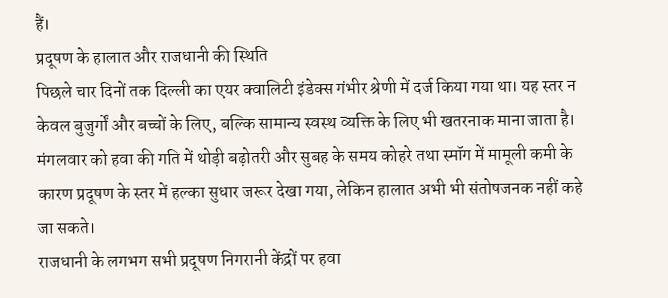हैं।
प्रदूषण के हालात और राजधानी की स्थिति
पिछले चार दिनों तक दिल्ली का एयर क्वालिटी इंडेक्स गंभीर श्रेणी में दर्ज किया गया था। यह स्तर न केवल बुजुर्गों और बच्चों के लिए, बल्कि सामान्य स्वस्थ व्यक्ति के लिए भी खतरनाक माना जाता है। मंगलवार को हवा की गति में थोड़ी बढ़ोतरी और सुबह के समय कोहरे तथा स्मॉग में मामूली कमी के कारण प्रदूषण के स्तर में हल्का सुधार जरूर देखा गया, लेकिन हालात अभी भी संतोषजनक नहीं कहे जा सकते।
राजधानी के लगभग सभी प्रदूषण निगरानी केंद्रों पर हवा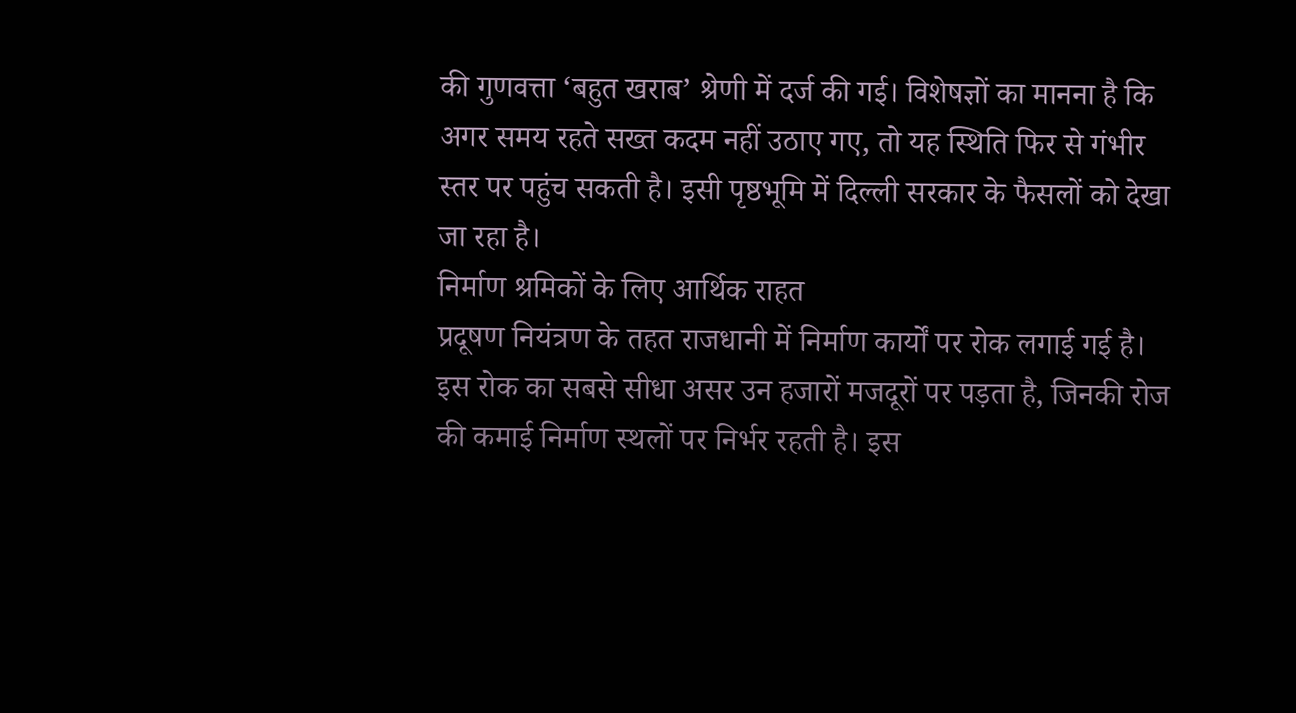की गुणवत्ता ‘बहुत खराब’ श्रेणी में दर्ज की गई। विशेषज्ञों का मानना है कि अगर समय रहते सख्त कदम नहीं उठाए गए, तो यह स्थिति फिर से गंभीर स्तर पर पहुंच सकती है। इसी पृष्ठभूमि में दिल्ली सरकार के फैसलों को देखा जा रहा है।
निर्माण श्रमिकों के लिए आर्थिक राहत
प्रदूषण नियंत्रण के तहत राजधानी में निर्माण कार्यों पर रोक लगाई गई है। इस रोक का सबसे सीधा असर उन हजारों मजदूरों पर पड़ता है, जिनकी रोज की कमाई निर्माण स्थलों पर निर्भर रहती है। इस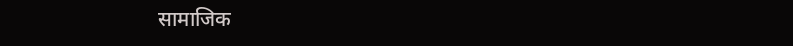सामाजिक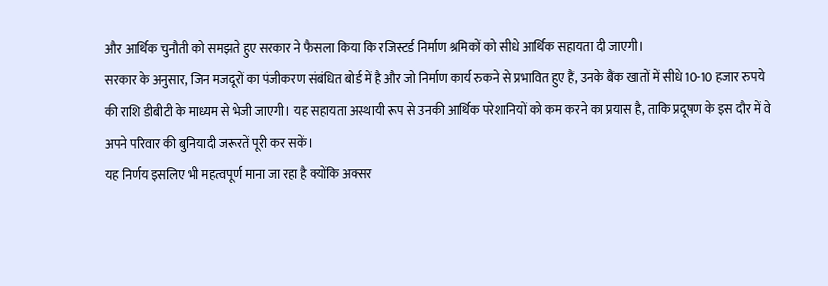और आर्थिक चुनौती को समझते हुए सरकार ने फैसला किया कि रजिस्टर्ड निर्माण श्रमिकों को सीधे आर्थिक सहायता दी जाएगी।
सरकार के अनुसार, जिन मजदूरों का पंजीकरण संबंधित बोर्ड में है और जो निर्माण कार्य रुकने से प्रभावित हुए हैं, उनके बैंक खातों में सीधे 10-10 हजार रुपये की राशि डीबीटी के माध्यम से भेजी जाएगी। यह सहायता अस्थायी रूप से उनकी आर्थिक परेशानियों को कम करने का प्रयास है, ताकि प्रदूषण के इस दौर में वे अपने परिवार की बुनियादी जरूरतें पूरी कर सकें।
यह निर्णय इसलिए भी महत्वपूर्ण माना जा रहा है क्योंकि अक्सर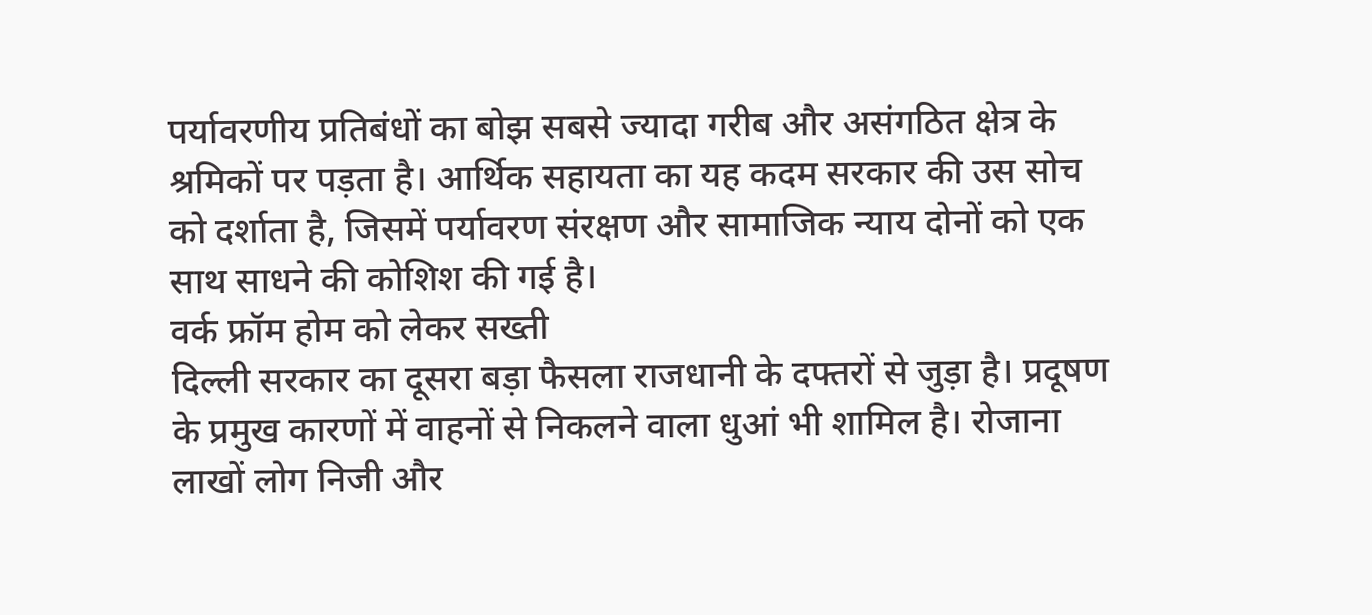पर्यावरणीय प्रतिबंधों का बोझ सबसे ज्यादा गरीब और असंगठित क्षेत्र के श्रमिकों पर पड़ता है। आर्थिक सहायता का यह कदम सरकार की उस सोच को दर्शाता है, जिसमें पर्यावरण संरक्षण और सामाजिक न्याय दोनों को एक साथ साधने की कोशिश की गई है।
वर्क फ्रॉम होम को लेकर सख्ती
दिल्ली सरकार का दूसरा बड़ा फैसला राजधानी के दफ्तरों से जुड़ा है। प्रदूषण के प्रमुख कारणों में वाहनों से निकलने वाला धुआं भी शामिल है। रोजाना लाखों लोग निजी और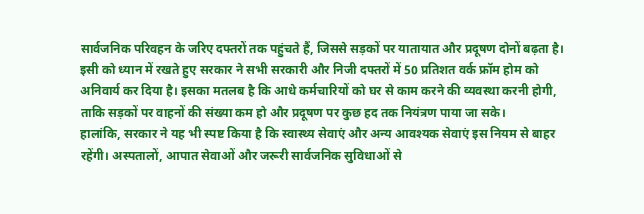सार्वजनिक परिवहन के जरिए दफ्तरों तक पहुंचते हैं, जिससे सड़कों पर यातायात और प्रदूषण दोनों बढ़ता है।
इसी को ध्यान में रखते हुए सरकार ने सभी सरकारी और निजी दफ्तरों में 50 प्रतिशत वर्क फ्रॉम होम को अनिवार्य कर दिया है। इसका मतलब है कि आधे कर्मचारियों को घर से काम करने की व्यवस्था करनी होगी, ताकि सड़कों पर वाहनों की संख्या कम हो और प्रदूषण पर कुछ हद तक नियंत्रण पाया जा सके।
हालांकि, सरकार ने यह भी स्पष्ट किया है कि स्वास्थ्य सेवाएं और अन्य आवश्यक सेवाएं इस नियम से बाहर रहेंगी। अस्पतालों, आपात सेवाओं और जरूरी सार्वजनिक सुविधाओं से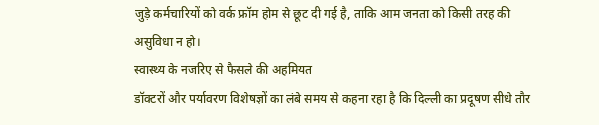जुड़े कर्मचारियों को वर्क फ्रॉम होम से छूट दी गई है, ताकि आम जनता को किसी तरह की असुविधा न हो।
स्वास्थ्य के नजरिए से फैसले की अहमियत
डॉक्टरों और पर्यावरण विशेषज्ञों का लंबे समय से कहना रहा है कि दिल्ली का प्रदूषण सीधे तौर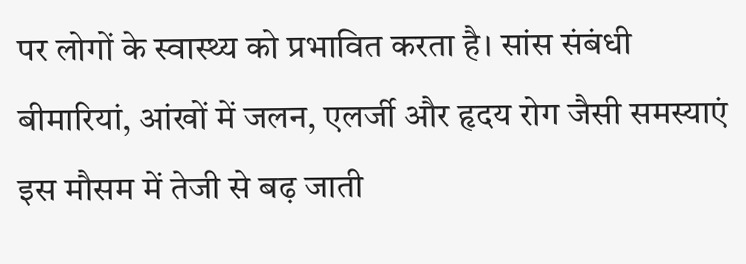पर लोगों के स्वास्थ्य को प्रभावित करता है। सांस संबंधी बीमारियां, आंखों में जलन, एलर्जी और हृदय रोग जैसी समस्याएं इस मौसम में तेजी से बढ़ जाती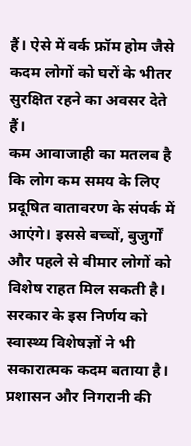हैं। ऐसे में वर्क फ्रॉम होम जैसे कदम लोगों को घरों के भीतर सुरक्षित रहने का अवसर देते हैं।
कम आवाजाही का मतलब है कि लोग कम समय के लिए प्रदूषित वातावरण के संपर्क में आएंगे। इससे बच्चों, बुजुर्गों और पहले से बीमार लोगों को विशेष राहत मिल सकती है। सरकार के इस निर्णय को स्वास्थ्य विशेषज्ञों ने भी सकारात्मक कदम बताया है।
प्रशासन और निगरानी की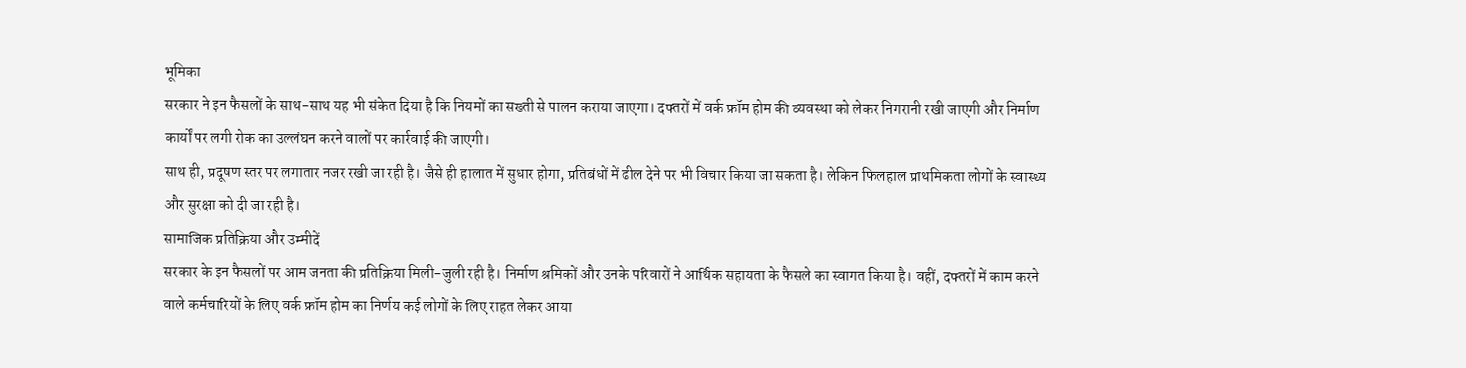भूमिका
सरकार ने इन फैसलों के साथ-साथ यह भी संकेत दिया है कि नियमों का सख्ती से पालन कराया जाएगा। दफ्तरों में वर्क फ्रॉम होम की व्यवस्था को लेकर निगरानी रखी जाएगी और निर्माण कार्यों पर लगी रोक का उल्लंघन करने वालों पर कार्रवाई की जाएगी।
साथ ही, प्रदूषण स्तर पर लगातार नजर रखी जा रही है। जैसे ही हालात में सुधार होगा, प्रतिबंधों में ढील देने पर भी विचार किया जा सकता है। लेकिन फिलहाल प्राथमिकता लोगों के स्वास्थ्य और सुरक्षा को दी जा रही है।
सामाजिक प्रतिक्रिया और उम्मीदें
सरकार के इन फैसलों पर आम जनता की प्रतिक्रिया मिली-जुली रही है। निर्माण श्रमिकों और उनके परिवारों ने आर्थिक सहायता के फैसले का स्वागत किया है। वहीं, दफ्तरों में काम करने वाले कर्मचारियों के लिए वर्क फ्रॉम होम का निर्णय कई लोगों के लिए राहत लेकर आया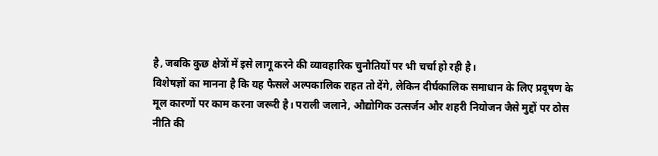है, जबकि कुछ क्षेत्रों में इसे लागू करने की व्यावहारिक चुनौतियों पर भी चर्चा हो रही है।
विशेषज्ञों का मानना है कि यह फैसले अल्पकालिक राहत तो देंगे, लेकिन दीर्घकालिक समाधान के लिए प्रदूषण के मूल कारणों पर काम करना जरूरी है। पराली जलाने, औद्योगिक उत्सर्जन और शहरी नियोजन जैसे मुद्दों पर ठोस नीति की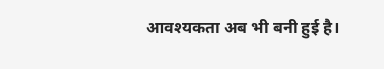आवश्यकता अब भी बनी हुई है।